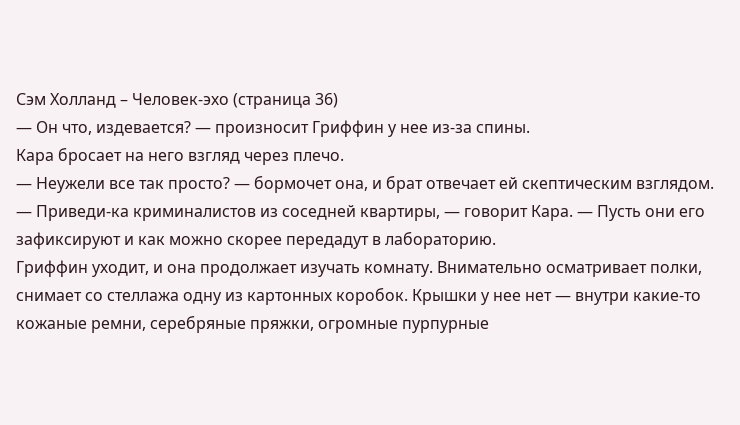Сэм Холланд – Человек-эхо (страница 36)
— Он что, издевается? — произносит Гриффин у нее из-за спины.
Кара бросает на него взгляд через плечо.
— Неужели все так просто? — бормочет она, и брат отвечает ей скептическим взглядом.
— Приведи-ка криминалистов из соседней квартиры, — говорит Кара. — Пусть они его зафиксируют и как можно скорее передадут в лабораторию.
Гриффин уходит, и она продолжает изучать комнату. Внимательно осматривает полки, снимает со стеллажа одну из картонных коробок. Крышки у нее нет — внутри какие-то кожаные ремни, серебряные пряжки, огромные пурпурные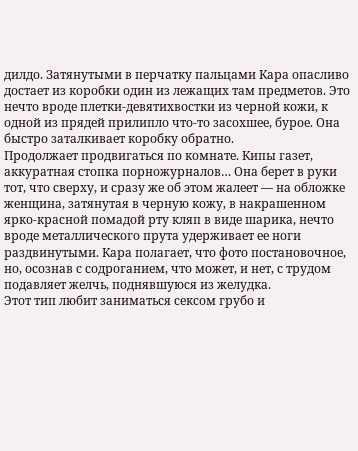дилдо. Затянутыми в перчатку пальцами Кара опасливо достает из коробки один из лежащих там предметов. Это нечто вроде плетки-девятихвостки из черной кожи, к одной из прядей прилипло что-то засохшее, бурое. Она быстро заталкивает коробку обратно.
Продолжает продвигаться по комнате. Кипы газет, аккуратная стопка порножурналов… Она берет в руки тот, что сверху, и сразу же об этом жалеет — на обложке женщина, затянутая в черную кожу, в накрашенном ярко-красной помадой рту кляп в виде шарика, нечто вроде металлического прута удерживает ее ноги раздвинутыми. Кара полагает, что фото постановочное, но, осознав с содроганием, что может, и нет, с трудом подавляет желчь, поднявшуюся из желудка.
Этот тип любит заниматься сексом грубо и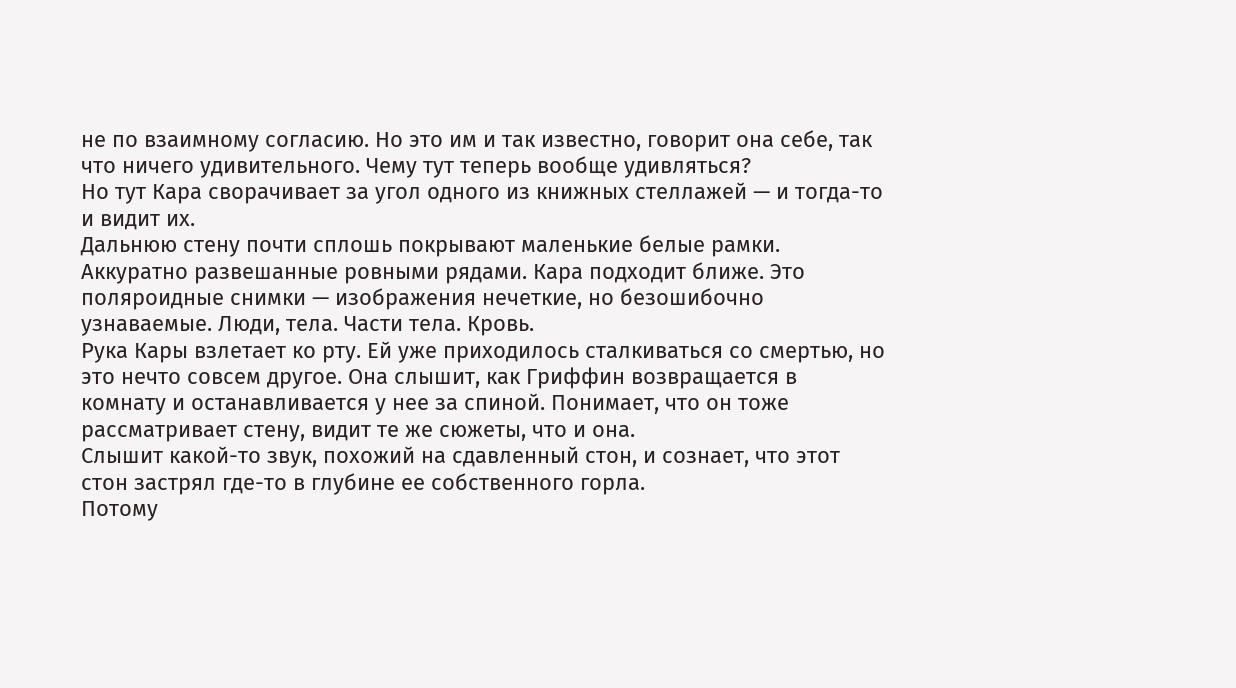не по взаимному согласию. Но это им и так известно, говорит она себе, так что ничего удивительного. Чему тут теперь вообще удивляться?
Но тут Кара сворачивает за угол одного из книжных стеллажей — и тогда-то и видит их.
Дальнюю стену почти сплошь покрывают маленькие белые рамки. Аккуратно развешанные ровными рядами. Кара подходит ближе. Это поляроидные снимки — изображения нечеткие, но безошибочно узнаваемые. Люди, тела. Части тела. Кровь.
Рука Кары взлетает ко рту. Ей уже приходилось сталкиваться со смертью, но это нечто совсем другое. Она слышит, как Гриффин возвращается в комнату и останавливается у нее за спиной. Понимает, что он тоже рассматривает стену, видит те же сюжеты, что и она.
Слышит какой-то звук, похожий на сдавленный стон, и сознает, что этот стон застрял где-то в глубине ее собственного горла.
Потому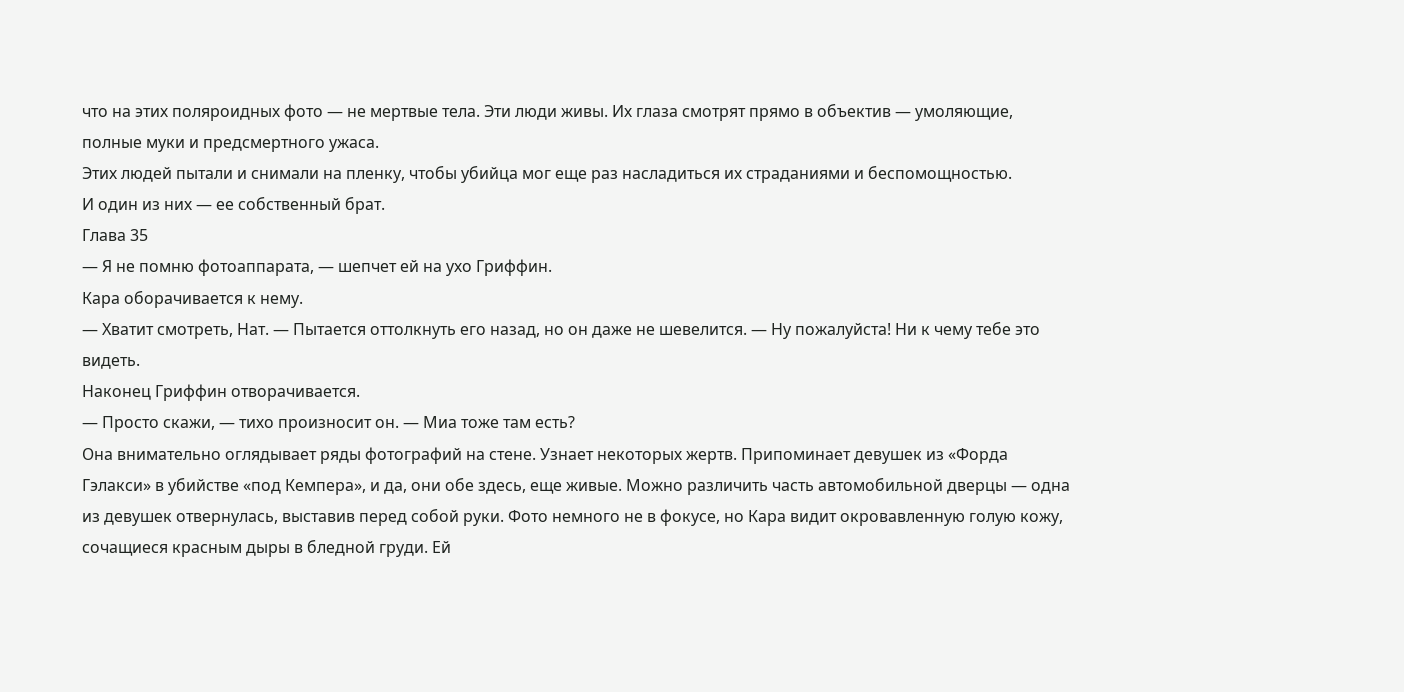что на этих поляроидных фото — не мертвые тела. Эти люди живы. Их глаза смотрят прямо в объектив — умоляющие, полные муки и предсмертного ужаса.
Этих людей пытали и снимали на пленку, чтобы убийца мог еще раз насладиться их страданиями и беспомощностью.
И один из них — ее собственный брат.
Глава 35
— Я не помню фотоаппарата, — шепчет ей на ухо Гриффин.
Кара оборачивается к нему.
— Хватит смотреть, Нат. — Пытается оттолкнуть его назад, но он даже не шевелится. — Ну пожалуйста! Ни к чему тебе это видеть.
Наконец Гриффин отворачивается.
— Просто скажи, — тихо произносит он. — Миа тоже там есть?
Она внимательно оглядывает ряды фотографий на стене. Узнает некоторых жертв. Припоминает девушек из «Форда Гэлакси» в убийстве «под Кемпера», и да, они обе здесь, еще живые. Можно различить часть автомобильной дверцы — одна из девушек отвернулась, выставив перед собой руки. Фото немного не в фокусе, но Кара видит окровавленную голую кожу, сочащиеся красным дыры в бледной груди. Ей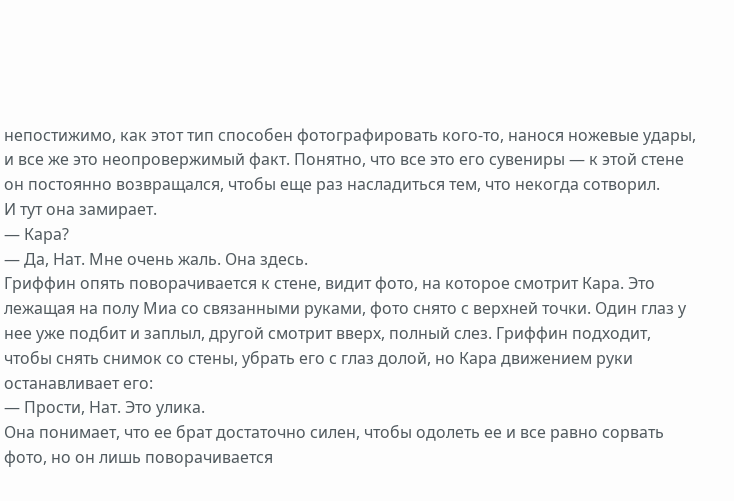непостижимо, как этот тип способен фотографировать кого-то, нанося ножевые удары, и все же это неопровержимый факт. Понятно, что все это его сувениры — к этой стене он постоянно возвращался, чтобы еще раз насладиться тем, что некогда сотворил.
И тут она замирает.
— Кара?
— Да, Нат. Мне очень жаль. Она здесь.
Гриффин опять поворачивается к стене, видит фото, на которое смотрит Кара. Это лежащая на полу Миа со связанными руками, фото снято с верхней точки. Один глаз у нее уже подбит и заплыл, другой смотрит вверх, полный слез. Гриффин подходит, чтобы снять снимок со стены, убрать его с глаз долой, но Кара движением руки останавливает его:
— Прости, Нат. Это улика.
Она понимает, что ее брат достаточно силен, чтобы одолеть ее и все равно сорвать фото, но он лишь поворачивается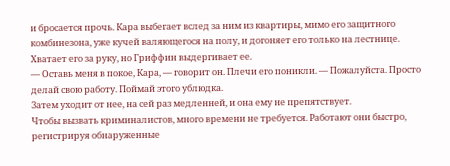и бросается прочь. Кара выбегает вслед за ним из квартиры, мимо его защитного комбинезона, уже кучей валяющегося на полу, и догоняет его только на лестнице.
Хватает его за руку, но Гриффин выдергивает ее.
— Оставь меня в покое, Кара, — говорит он. Плечи его поникли. — Пожалуйста. Просто делай свою работу. Поймай этого ублюдка.
Затем уходит от нее, на сей раз медленней, и она ему не препятствует.
Чтобы вызвать криминалистов, много времени не требуется. Работают они быстро, регистрируя обнаруженные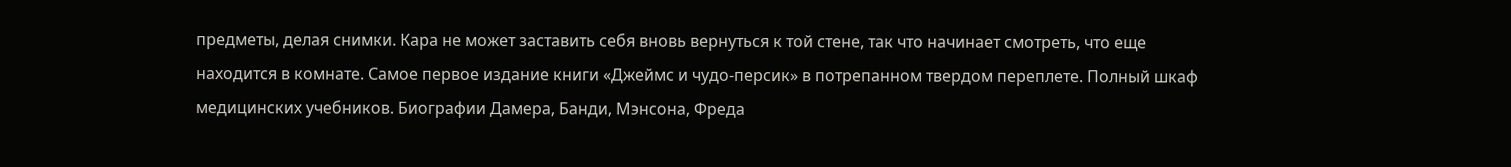предметы, делая снимки. Кара не может заставить себя вновь вернуться к той стене, так что начинает смотреть, что еще находится в комнате. Самое первое издание книги «Джеймс и чудо-персик» в потрепанном твердом переплете. Полный шкаф медицинских учебников. Биографии Дамера, Банди, Мэнсона, Фреда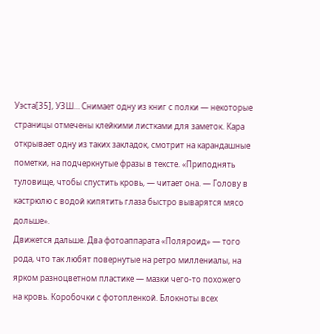Уэста[35], УЗШ… Снимает одну из книг с полки — некоторые страницы отмечены клейкими листками для заметок. Кара открывает одну из таких закладок, смотрит на карандашные пометки, на подчеркнутые фразы в тексте. «Приподнять туловище, чтобы спустить кровь, — читает она. — Голову в кастрюлю с водой кипятить глаза быстро выварятся мясо дольше».
Движется дальше. Два фотоаппарата «Поляроид» — того рода, что так любят повернутые на ретро миллениалы, на ярком разноцветном пластике — мазки чего-то похожего на кровь. Коробочки с фотопленкой. Блокноты всех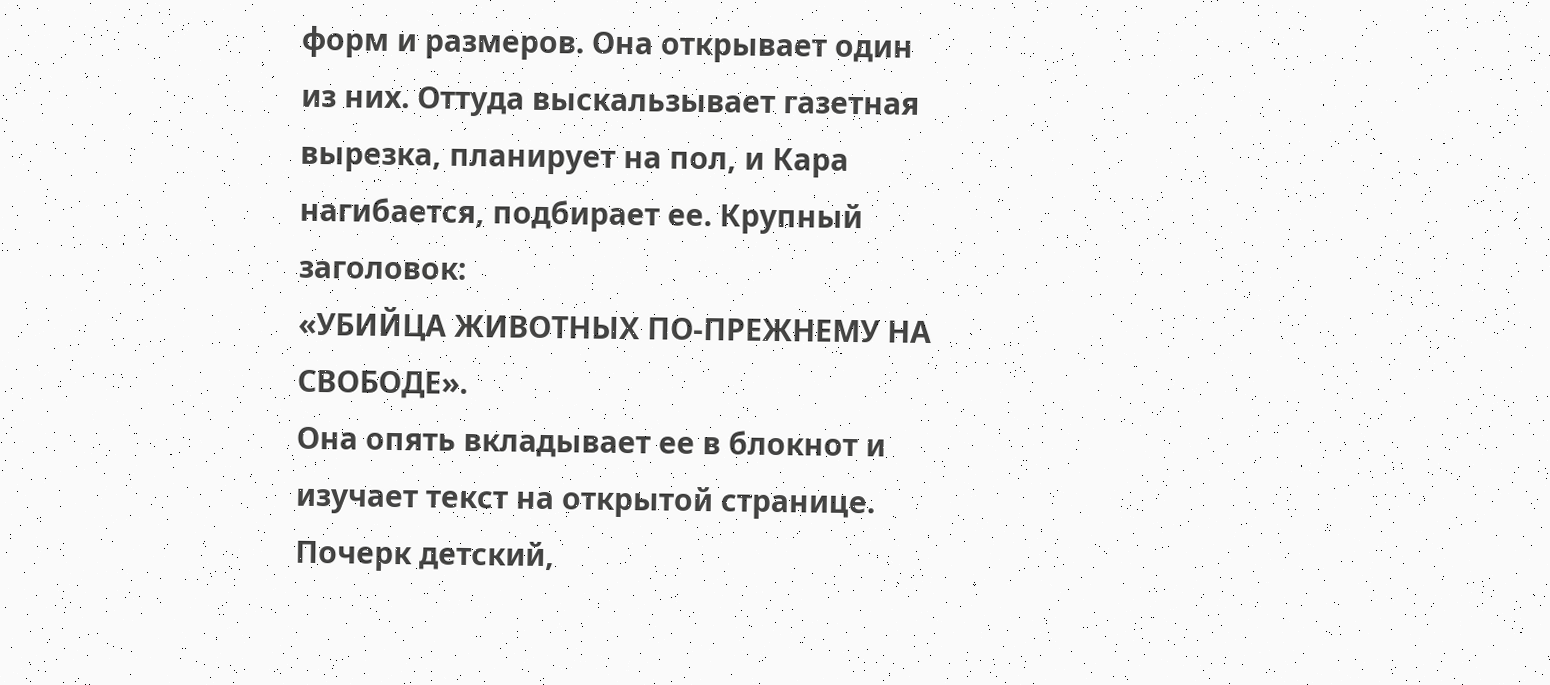форм и размеров. Она открывает один из них. Оттуда выскальзывает газетная вырезка, планирует на пол, и Кара нагибается, подбирает ее. Крупный заголовок:
«УБИЙЦА ЖИВОТНЫХ ПО-ПРЕЖНЕМУ НА СВОБОДЕ».
Она опять вкладывает ее в блокнот и изучает текст на открытой странице. Почерк детский,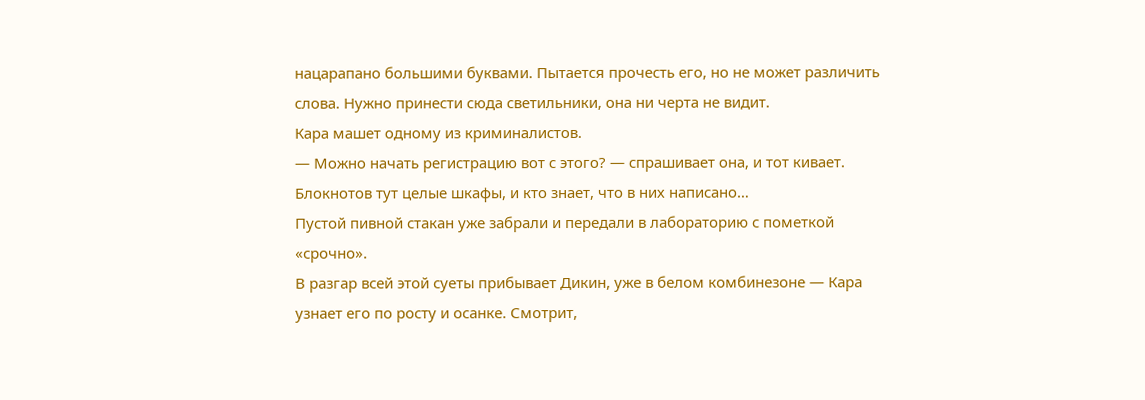нацарапано большими буквами. Пытается прочесть его, но не может различить слова. Нужно принести сюда светильники, она ни черта не видит.
Кара машет одному из криминалистов.
— Можно начать регистрацию вот с этого? — спрашивает она, и тот кивает. Блокнотов тут целые шкафы, и кто знает, что в них написано…
Пустой пивной стакан уже забрали и передали в лабораторию с пометкой «срочно».
В разгар всей этой суеты прибывает Дикин, уже в белом комбинезоне — Кара узнает его по росту и осанке. Смотрит,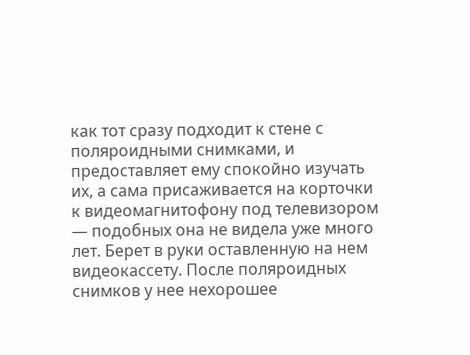как тот сразу подходит к стене с поляроидными снимками, и предоставляет ему спокойно изучать их, а сама присаживается на корточки к видеомагнитофону под телевизором — подобных она не видела уже много лет. Берет в руки оставленную на нем видеокассету. После поляроидных снимков у нее нехорошее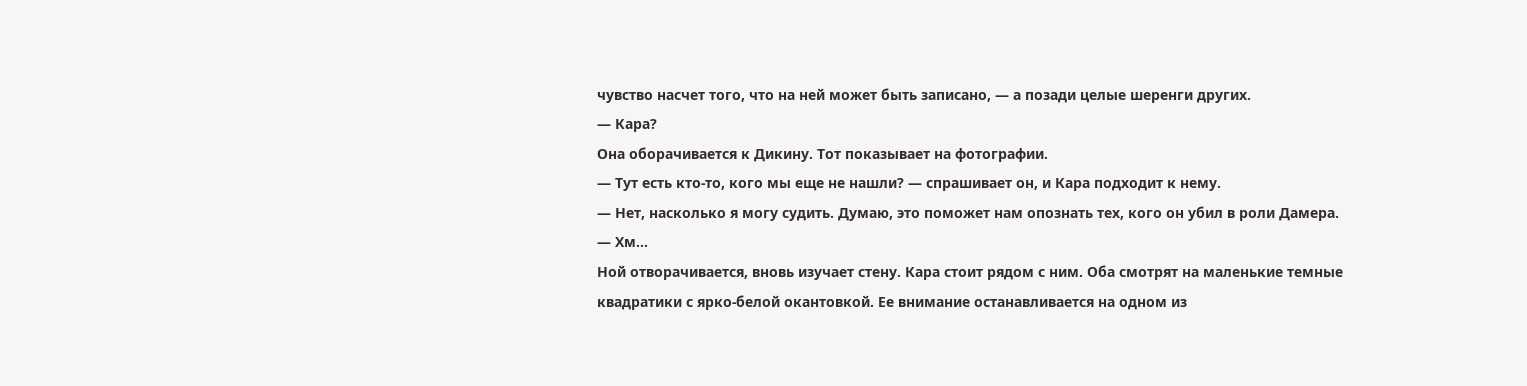чувство насчет того, что на ней может быть записано, — а позади целые шеренги других.
— Кара?
Она оборачивается к Дикину. Тот показывает на фотографии.
— Тут есть кто-то, кого мы еще не нашли? — спрашивает он, и Кара подходит к нему.
— Нет, насколько я могу судить. Думаю, это поможет нам опознать тех, кого он убил в роли Дамера.
— Хм…
Ной отворачивается, вновь изучает стену. Кара стоит рядом с ним. Оба смотрят на маленькие темные квадратики с ярко-белой окантовкой. Ее внимание останавливается на одном из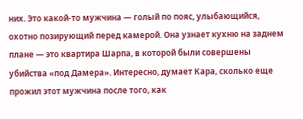них. Это какой-то мужчина — голый по пояс, улыбающийся, охотно позирующий перед камерой. Она узнает кухню на заднем плане — это квартира Шарпа, в которой были совершены убийства «под Дамера». Интересно, думает Кара, сколько еще прожил этот мужчина после того, как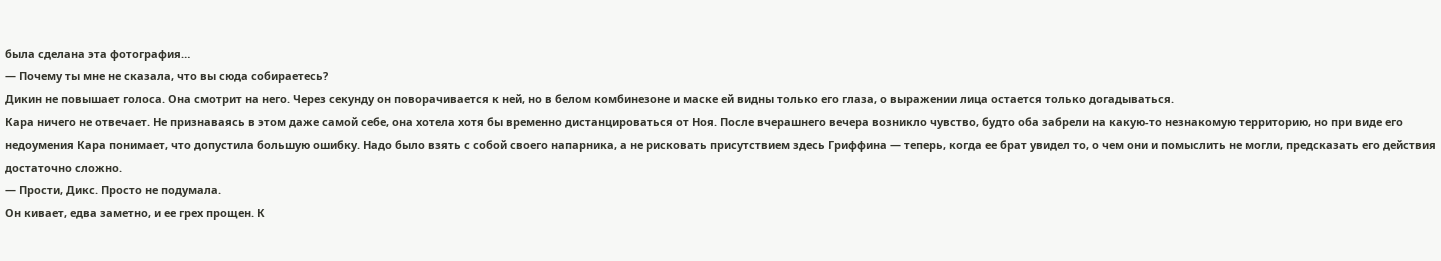была сделана эта фотография…
— Почему ты мне не сказала, что вы сюда собираетесь?
Дикин не повышает голоса. Она смотрит на него. Через секунду он поворачивается к ней, но в белом комбинезоне и маске ей видны только его глаза, о выражении лица остается только догадываться.
Кара ничего не отвечает. Не признаваясь в этом даже самой себе, она хотела хотя бы временно дистанцироваться от Ноя. После вчерашнего вечера возникло чувство, будто оба забрели на какую-то незнакомую территорию, но при виде его недоумения Кара понимает, что допустила большую ошибку. Надо было взять с собой своего напарника, а не рисковать присутствием здесь Гриффина — теперь, когда ее брат увидел то, о чем они и помыслить не могли, предсказать его действия достаточно сложно.
— Прости, Дикс. Просто не подумала.
Он кивает, едва заметно, и ее грех прощен. К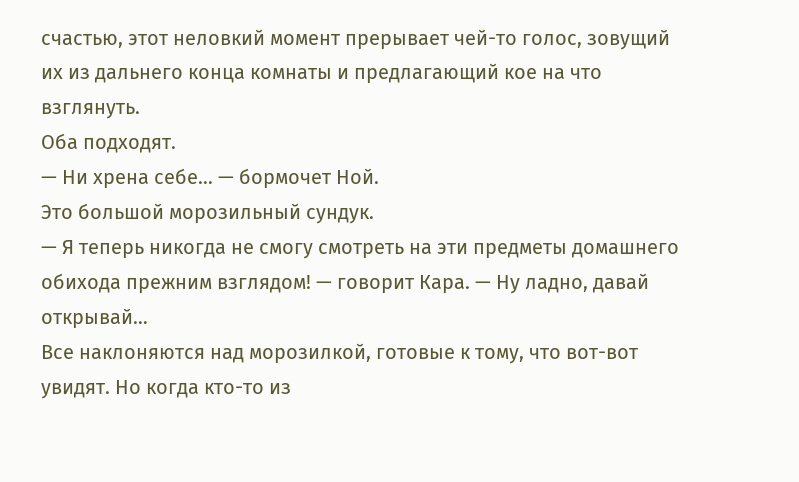счастью, этот неловкий момент прерывает чей-то голос, зовущий их из дальнего конца комнаты и предлагающий кое на что взглянуть.
Оба подходят.
— Ни хрена себе… — бормочет Ной.
Это большой морозильный сундук.
— Я теперь никогда не смогу смотреть на эти предметы домашнего обихода прежним взглядом! — говорит Кара. — Ну ладно, давай открывай…
Все наклоняются над морозилкой, готовые к тому, что вот-вот увидят. Но когда кто-то из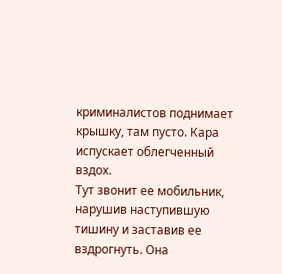криминалистов поднимает крышку, там пусто. Кара испускает облегченный вздох.
Тут звонит ее мобильник, нарушив наступившую тишину и заставив ее вздрогнуть. Она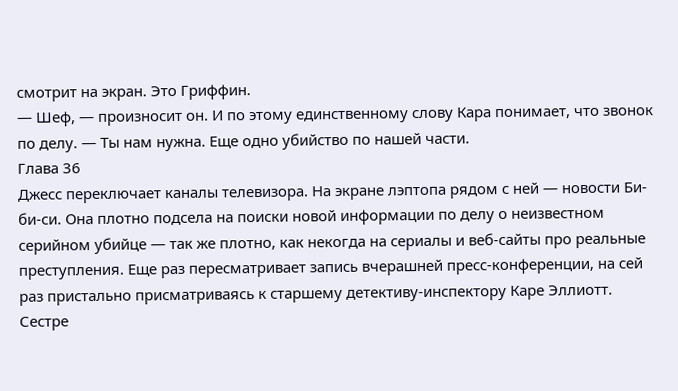смотрит на экран. Это Гриффин.
— Шеф, — произносит он. И по этому единственному слову Кара понимает, что звонок по делу. — Ты нам нужна. Еще одно убийство по нашей части.
Глава 36
Джесс переключает каналы телевизора. На экране лэптопа рядом с ней — новости Би-би-си. Она плотно подсела на поиски новой информации по делу о неизвестном серийном убийце — так же плотно, как некогда на сериалы и веб-сайты про реальные преступления. Еще раз пересматривает запись вчерашней пресс-конференции, на сей раз пристально присматриваясь к старшему детективу-инспектору Каре Эллиотт. Сестре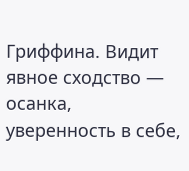Гриффина. Видит явное сходство — осанка, уверенность в себе,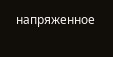напряженное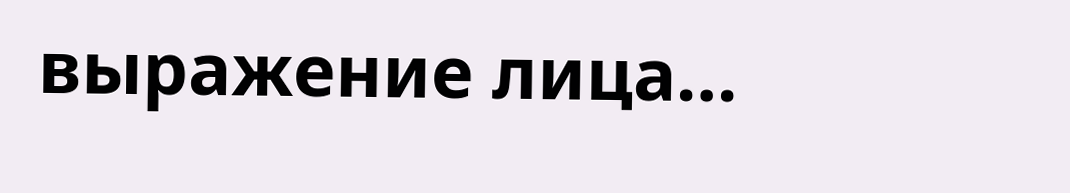выражение лица…